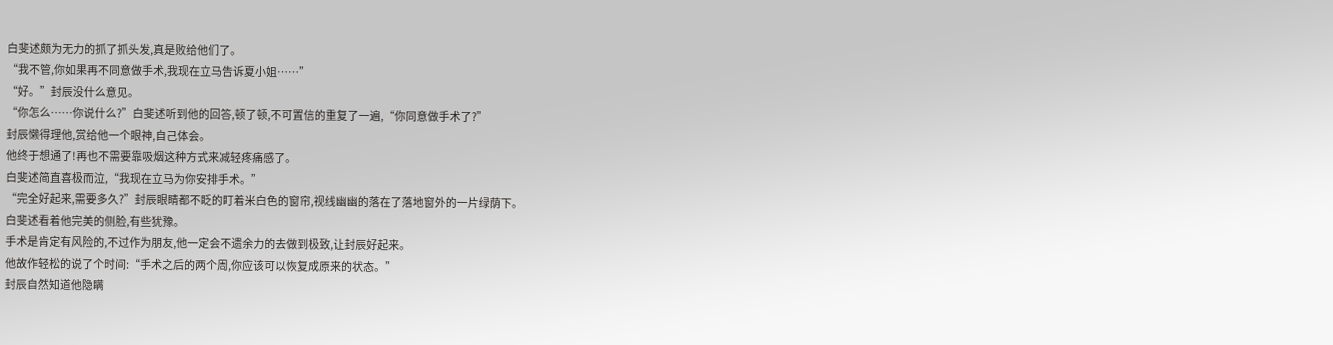白斐述颇为无力的抓了抓头发,真是败给他们了。
“我不管,你如果再不同意做手术,我现在立马告诉夏小姐……”
“好。”封辰没什么意见。
“你怎么……你说什么?”白斐述听到他的回答,顿了顿,不可置信的重复了一遍,“你同意做手术了?”
封辰懒得理他,赏给他一个眼神,自己体会。
他终于想通了!再也不需要靠吸烟这种方式来减轻疼痛感了。
白斐述简直喜极而泣,“我现在立马为你安排手术。”
“完全好起来,需要多久?”封辰眼睛都不眨的盯着米白色的窗帘,视线幽幽的落在了落地窗外的一片绿荫下。
白斐述看着他完美的侧脸,有些犹豫。
手术是肯定有风险的,不过作为朋友,他一定会不遗余力的去做到极致,让封辰好起来。
他故作轻松的说了个时间:“手术之后的两个周,你应该可以恢复成原来的状态。”
封辰自然知道他隐瞒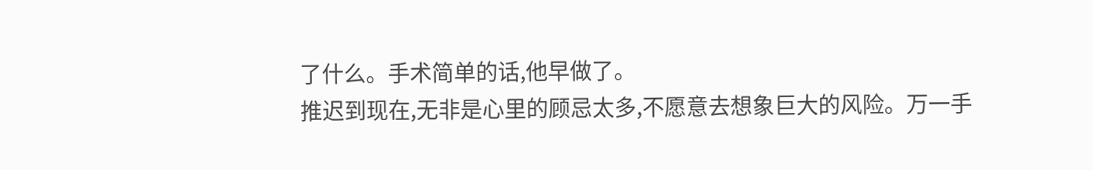了什么。手术简单的话,他早做了。
推迟到现在,无非是心里的顾忌太多,不愿意去想象巨大的风险。万一手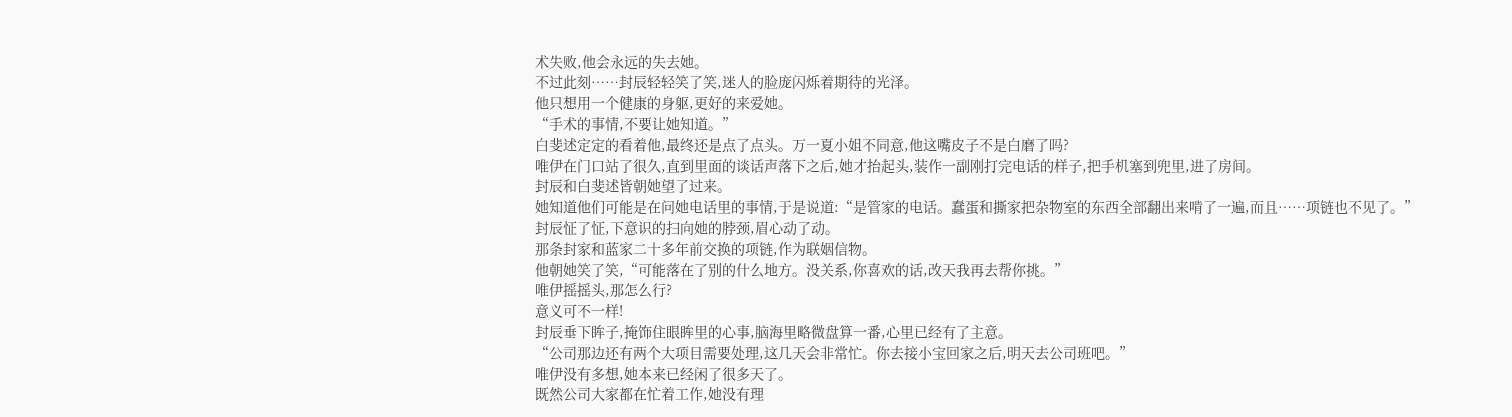术失败,他会永远的失去她。
不过此刻……封辰轻轻笑了笑,迷人的脸庞闪烁着期待的光泽。
他只想用一个健康的身躯,更好的来爱她。
“手术的事情,不要让她知道。”
白斐述定定的看着他,最终还是点了点头。万一夏小姐不同意,他这嘴皮子不是白磨了吗?
唯伊在门口站了很久,直到里面的谈话声落下之后,她才抬起头,装作一副刚打完电话的样子,把手机塞到兜里,进了房间。
封辰和白斐述皆朝她望了过来。
她知道他们可能是在问她电话里的事情,于是说道:“是管家的电话。蠢蛋和撕家把杂物室的东西全部翻出来啃了一遍,而且……项链也不见了。”
封辰怔了怔,下意识的扫向她的脖颈,眉心动了动。
那条封家和蓝家二十多年前交换的项链,作为联姻信物。
他朝她笑了笑,“可能落在了别的什么地方。没关系,你喜欢的话,改天我再去帮你挑。”
唯伊摇摇头,那怎么行?
意义可不一样!
封辰垂下眸子,掩饰住眼眸里的心事,脑海里略微盘算一番,心里已经有了主意。
“公司那边还有两个大项目需要处理,这几天会非常忙。你去接小宝回家之后,明天去公司班吧。”
唯伊没有多想,她本来已经闲了很多天了。
既然公司大家都在忙着工作,她没有理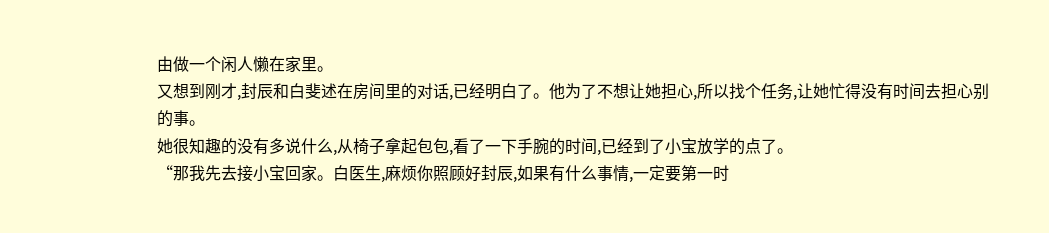由做一个闲人懒在家里。
又想到刚才,封辰和白斐述在房间里的对话,已经明白了。他为了不想让她担心,所以找个任务,让她忙得没有时间去担心别的事。
她很知趣的没有多说什么,从椅子拿起包包,看了一下手腕的时间,已经到了小宝放学的点了。
“那我先去接小宝回家。白医生,麻烦你照顾好封辰,如果有什么事情,一定要第一时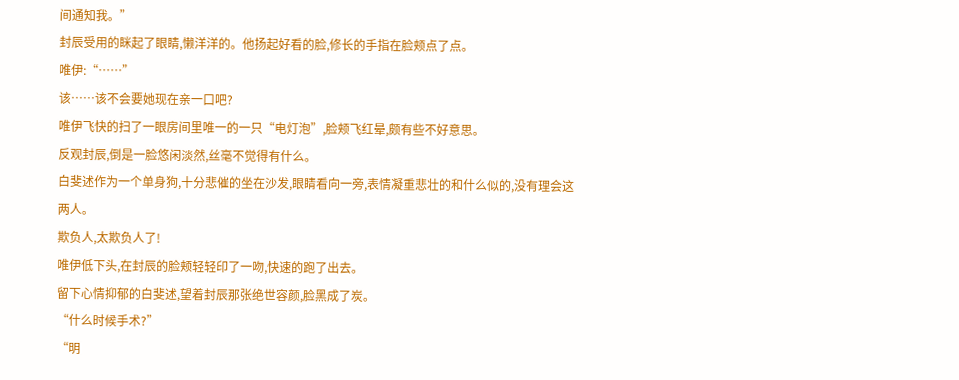间通知我。”
封辰受用的眯起了眼睛,懒洋洋的。他扬起好看的脸,修长的手指在脸颊点了点。
唯伊:“……”
该……该不会要她现在亲一口吧?
唯伊飞快的扫了一眼房间里唯一的一只“电灯泡”,脸颊飞红晕,颇有些不好意思。
反观封辰,倒是一脸悠闲淡然,丝毫不觉得有什么。
白斐述作为一个单身狗,十分悲催的坐在沙发,眼睛看向一旁,表情凝重悲壮的和什么似的,没有理会这两人。
欺负人,太欺负人了!
唯伊低下头,在封辰的脸颊轻轻印了一吻,快速的跑了出去。
留下心情抑郁的白斐述,望着封辰那张绝世容颜,脸黑成了炭。
“什么时候手术?”
“明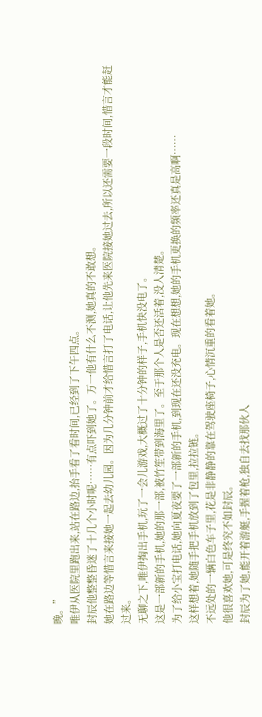晚。”
唯伊从医院里跑出来,站在路边,抬手看了看时间,已经到了下午四点。
封辰他整整昏迷了十几个小时呢……有点吓到她了。万一他有什么不测,她真的不敢想。
她在路边等惜言来接她一起去幼儿园。因为几分钟前才给惜言打了电话,让他先来医院接她过去,所以还需要一段时间,惜言才能赶过来。
无聊之下,唯伊掏出手机,玩了一会儿游戏,大概过了十分钟的样子,手机快没电了。
这是一部新的手机,她的那一部,被竹笙带到海里了。至于那个人是否还活着,没人清楚。
为了给小宝打电话,她向夏夜要了一部新的手机,到现在还没充电。现在想想,她的手机更换的频率还真是高啊……
这样想着,她随手把手机放到了包里,拉拉链。
不远处的一辆白色车子里,花是非静静的靠在驾驶座椅子,心情沉重的看着她。
他很喜欢她,可是终究不如封辰。
封辰为了她,能开着游艇,手握着枪,独自去找那伙人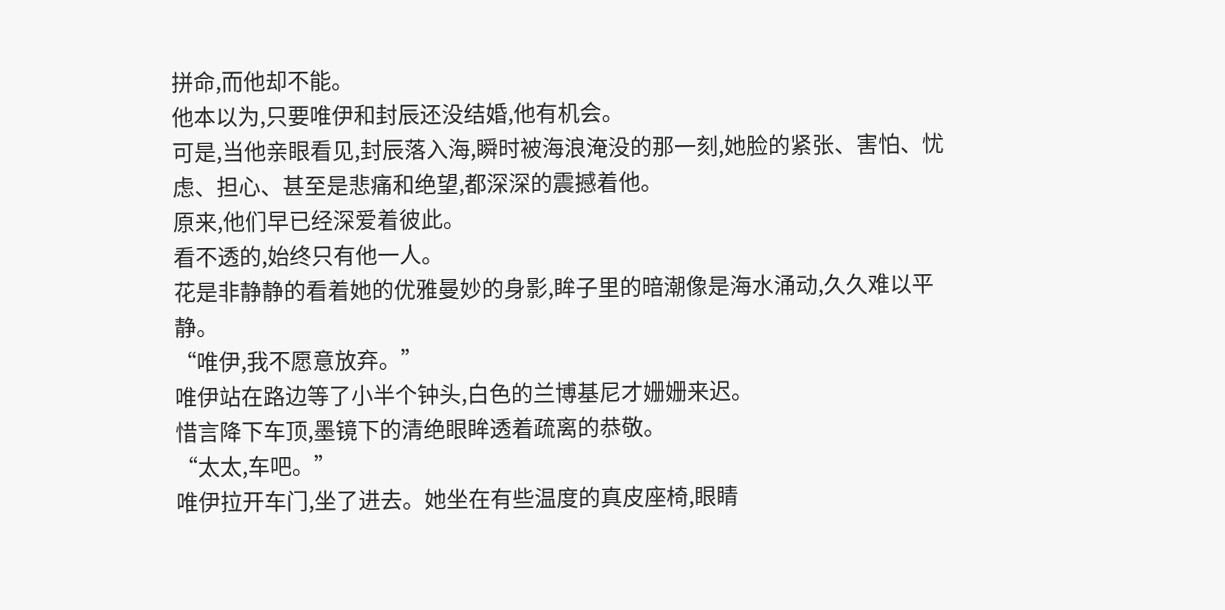拼命,而他却不能。
他本以为,只要唯伊和封辰还没结婚,他有机会。
可是,当他亲眼看见,封辰落入海,瞬时被海浪淹没的那一刻,她脸的紧张、害怕、忧虑、担心、甚至是悲痛和绝望,都深深的震撼着他。
原来,他们早已经深爱着彼此。
看不透的,始终只有他一人。
花是非静静的看着她的优雅曼妙的身影,眸子里的暗潮像是海水涌动,久久难以平静。
“唯伊,我不愿意放弃。”
唯伊站在路边等了小半个钟头,白色的兰博基尼才姗姗来迟。
惜言降下车顶,墨镜下的清绝眼眸透着疏离的恭敬。
“太太,车吧。”
唯伊拉开车门,坐了进去。她坐在有些温度的真皮座椅,眼睛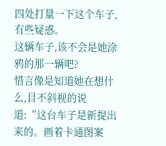四处打量一下这个车子,有些疑惑。
这辆车子,该不会是她涂鸦的那一辆吧?
惜言像是知道她在想什么,目不斜视的说道:“这台车子是新提出来的。画着卡通图案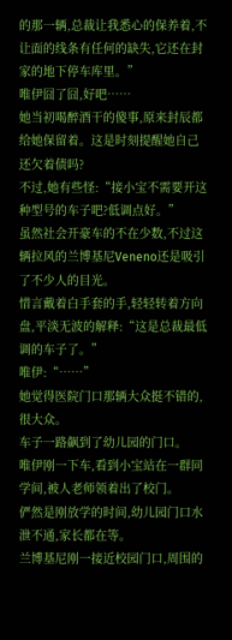的那一辆,总裁让我悉心的保养着,不让面的线条有任何的缺失,它还在封家的地下停车库里。”
唯伊囧了囧,好吧……
她当初喝醉酒干的傻事,原来封辰都给她保留着。这是时刻提醒她自己还欠着债吗?
不过,她有些怪:“接小宝不需要开这种型号的车子吧?低调点好。”
虽然社会开豪车的不在少数,不过这辆拉风的兰博基尼Veneno还是吸引了不少人的目光。
惜言戴着白手套的手,轻轻转着方向盘,平淡无波的解释:“这是总裁最低调的车子了。”
唯伊:“……”
她觉得医院门口那辆大众挺不错的,很大众。
车子一路飙到了幼儿园的门口。
唯伊刚一下车,看到小宝站在一群同学间,被人老师领着出了校门。
俨然是刚放学的时间,幼儿园门口水泄不通,家长都在等。
兰博基尼刚一接近校园门口,周围的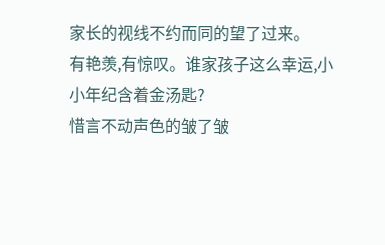家长的视线不约而同的望了过来。
有艳羡,有惊叹。谁家孩子这么幸运,小小年纪含着金汤匙?
惜言不动声色的皱了皱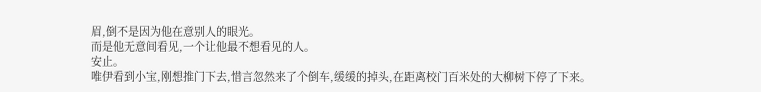眉,倒不是因为他在意别人的眼光。
而是他无意间看见,一个让他最不想看见的人。
安止。
唯伊看到小宝,刚想推门下去,惜言忽然来了个倒车,缓缓的掉头,在距离校门百米处的大柳树下停了下来。